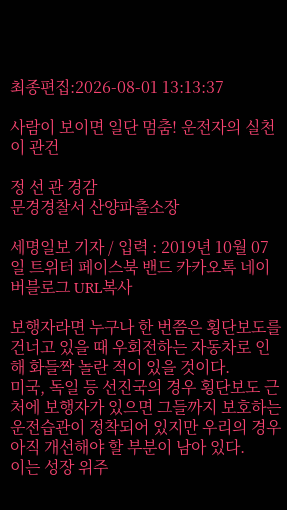최종편집:2026-08-01 13:13:37

사람이 보이면 일단 멈춤! 운전자의 실천이 관건

정 선 관 경감
문경경찰서 산양파출소장

세명일보 기자 / 입력 : 2019년 10월 07일 트위터 페이스북 밴드 카카오톡 네이버블로그 URL복사

보행자라면 누구나 한 번쯤은 횡단보도를 건너고 있을 때 우회전하는 자동차로 인해 화들짝 놀란 적이 있을 것이다.
미국, 독일 등 선진국의 경우 횡단보도 근처에 보행자가 있으면 그들까지 보호하는 운전습관이 정착되어 있지만 우리의 경우 아직 개선해야 할 부분이 남아 있다.
이는 성장 위주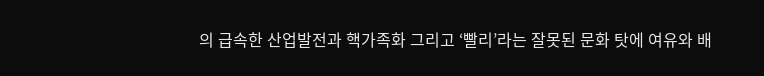의 급속한 산업발전과 핵가족화 그리고 ‘빨리’라는 잘못된 문화 탓에 여유와 배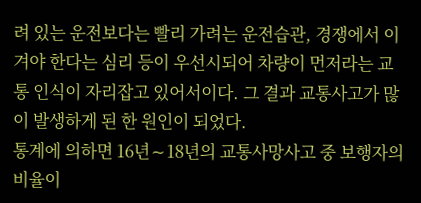려 있는 운전보다는 빨리 가려는 운전습관, 경쟁에서 이겨야 한다는 심리 등이 우선시되어 차량이 먼저라는 교통 인식이 자리잡고 있어서이다. 그 결과 교통사고가 많이 발생하게 된 한 원인이 되었다.
통계에 의하면 16년∼18년의 교통사망사고 중 보행자의 비율이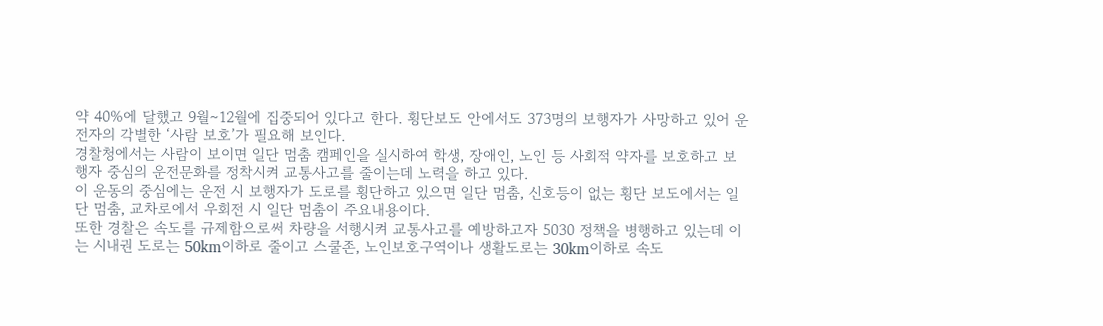약 40%에 달했고 9월∼12월에 집중되어 있다고 한다. 횡단보도 안에서도 373명의 보행자가 사망하고 있어 운전자의 각별한 ‘사람 보호’가 필요해 보인다.
경찰청에서는 사람이 보이면 일단 멈춤 캠페인을 실시하여 학생, 장애인, 노인 등 사회적 약자를 보호하고 보행자 중심의 운전문화를 정착시켜 교통사고를 줄이는데 노력을 하고 있다.
이 운동의 중심에는 운전 시 보행자가 도로를 횡단하고 있으면 일단 멈춤, 신호등이 없는 횡단 보도에서는 일단 멈춤, 교차로에서 우회전 시 일단 멈춤이 주요내용이다.
또한 경찰은 속도를 규제함으로써 차량을 서행시켜 교통사고를 예방하고자 5030 정책을 병행하고 있는데 이는 시내권 도로는 50km이하로 줄이고 스쿨존, 노인보호구역이나 생활도로는 30km이하로 속도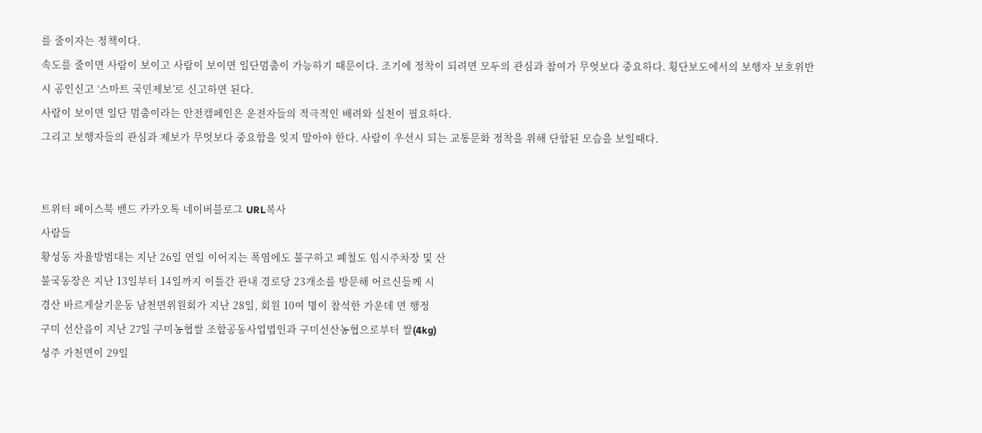를 줄이자는 정책이다.
속도를 줄이면 사람이 보이고 사람이 보이면 일단멈춤이 가능하기 때문이다. 조기에 정착이 되려면 모두의 관심과 참여가 무엇보다 중요하다. 횡단보도에서의 보행자 보호위반 시 공인신고 ‘스마트 국민제보’로 신고하면 된다.
사람이 보이면 일단 멈춤이라는 안전캠페인은 운전자들의 적극적인 배려와 실천이 필요하다.
그리고 보행자들의 관심과 제보가 무엇보다 중요함을 잊지 말아야 한다. 사람이 우선시 되는 교통문화 정착을 위해 단합된 모습을 보일때다.


트위터 페이스북 밴드 카카오톡 네이버블로그 URL복사
사람들
황성동 자율방범대는 지난 26일 연일 이어지는 폭염에도 불구하고 폐철도 임시주차장 및 산
불국동장은 지난 13일부터 14일까지 이틀간 관내 경로당 23개소를 방문해 어르신들께 시
경산 바르게살기운동 남천면위원회가 지난 28일, 회원 10여 명이 참석한 가운데 면 행정
구미 선산읍이 지난 27일 구미농협쌀 조합공동사업법인과 구미선산농협으로부터 쌀(4kg)
성주 가천면이 29일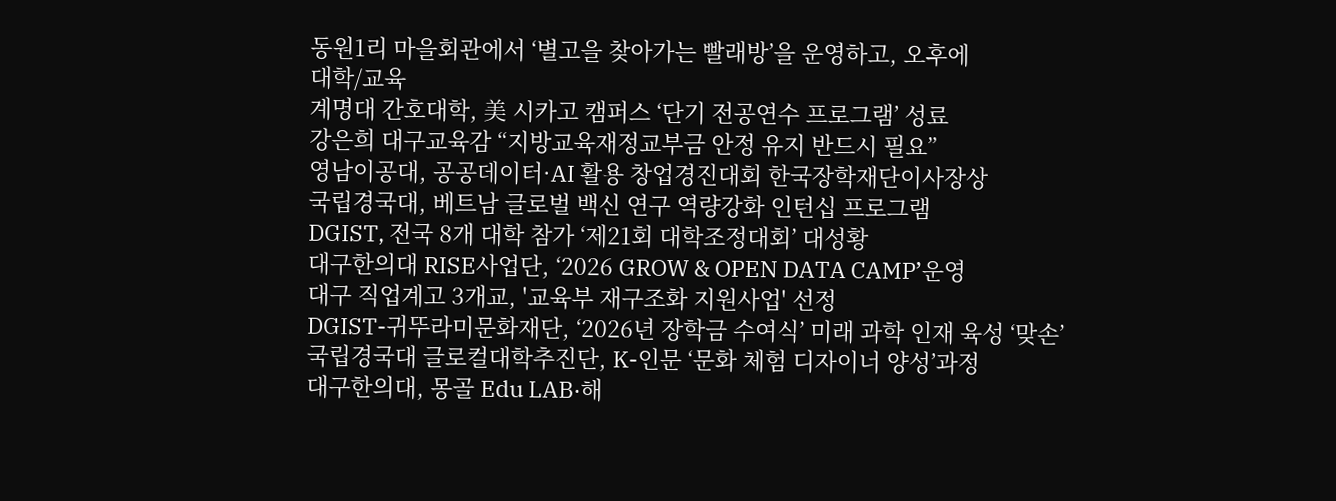동원1리 마을회관에서 ‘별고을 찾아가는 빨래방’을 운영하고, 오후에
대학/교육
계명대 간호대학, 美 시카고 캠퍼스 ‘단기 전공연수 프로그램’ 성료
강은희 대구교육감 “지방교육재정교부금 안정 유지 반드시 필요”
영남이공대, 공공데이터·AI 활용 창업경진대회 한국장학재단이사장상
국립경국대, 베트남 글로벌 백신 연구 역량강화 인턴십 프로그램
DGIST, 전국 8개 대학 참가 ‘제21회 대학조정대회’ 대성황
대구한의대 RISE사업단, ‘2026 GROW & OPEN DATA CAMP’운영
대구 직업계고 3개교, '교육부 재구조화 지원사업' 선정
DGIST-귀뚜라미문화재단, ‘2026년 장학금 수여식’ 미래 과학 인재 육성 ‘맞손’
국립경국대 글로컬대학추진단, K-인문 ‘문화 체험 디자이너 양성’과정
대구한의대, 몽골 Edu LAB·해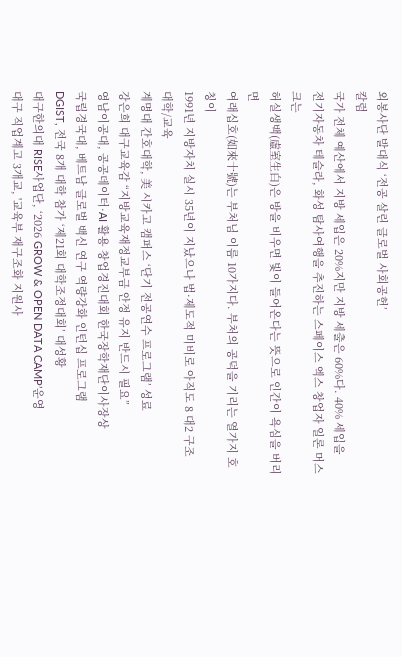외봉사단 발대식 ‘전공 살린 글로벌 사회공헌’
칼럼
국가 전체 예산에서 지방 세입은 20%지만 지방 세출은 60%다. 40% 세입을
전기자동차 테슬라, 화성 탐사여행을 추진하는 스페이스 엑스 창업자 일론 머스크는
허실생백(虛室生白)은 방을 비우면 빛이 들어온다는 뜻으로 인간이 욕심을 버리면
여래십호(如來十號)는 부처님 이름 10가지다. 부처의 공덕을 기리는 열가지 호칭이
1991년 지방자치 실시 35년이 지났으나 법·제도적 미비로 아직도 8 대2 구조
대학/교육
계명대 간호대학, 美 시카고 캠퍼스 ‘단기 전공연수 프로그램’ 성료
강은희 대구교육감 “지방교육재정교부금 안정 유지 반드시 필요”
영남이공대, 공공데이터·AI 활용 창업경진대회 한국장학재단이사장상
국립경국대, 베트남 글로벌 백신 연구 역량강화 인턴십 프로그램
DGIST, 전국 8개 대학 참가 ‘제21회 대학조정대회’ 대성황
대구한의대 RISE사업단, ‘2026 GROW & OPEN DATA CAMP’운영
대구 직업계고 3개교, '교육부 재구조화 지원사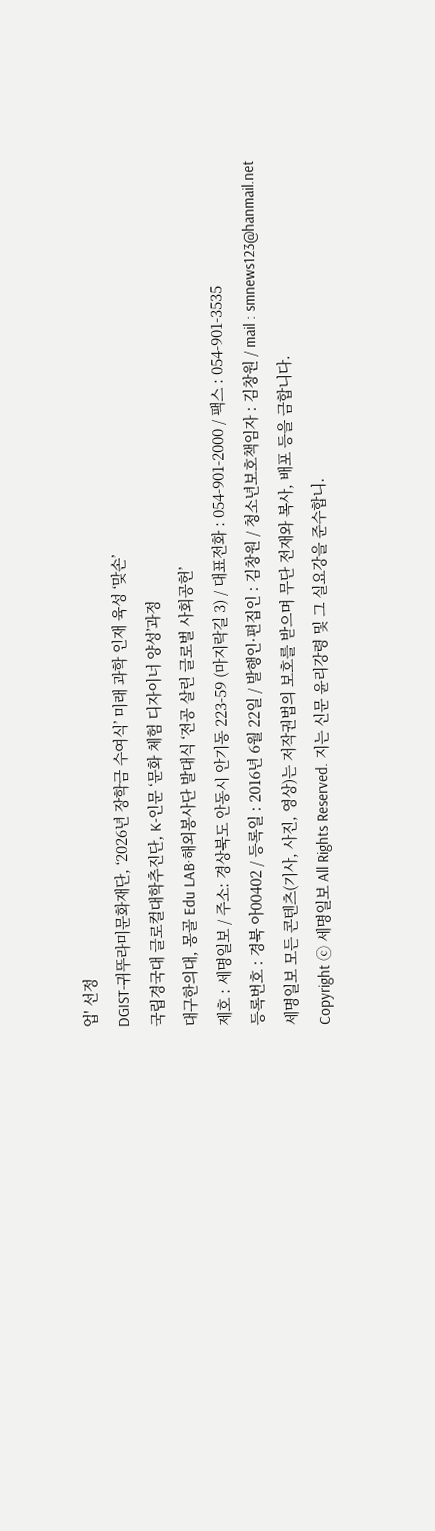업' 선정
DGIST-귀뚜라미문화재단, ‘2026년 장학금 수여식’ 미래 과학 인재 육성 ‘맞손’
국립경국대 글로컬대학추진단, K-인문 ‘문화 체험 디자이너 양성’과정
대구한의대, 몽골 Edu LAB·해외봉사단 발대식 ‘전공 살린 글로벌 사회공헌’
제호 : 세명일보 / 주소: 경상북도 안동시 안기동 223-59 (마지락길 3) / 대표전화 : 054-901-2000 / 팩스 : 054-901-3535
등록번호 : 경북 아00402 / 등록일 : 2016년 6월 22일 / 발행인·편집인 : 김창원 / 청소년보호책임자 : 김창원 / mail : smnews123@hanmail.net
세명일보 모든 콘텐츠(기사, 사진, 영상)는 저작권법의 보호를 받으며 무단 전재와 복사, 배포 등을 금합니다.
Copyright ⓒ 세명일보 All Rights Reserved. 지는 신문 윤리강령 및 그 실요강을 준수합니.